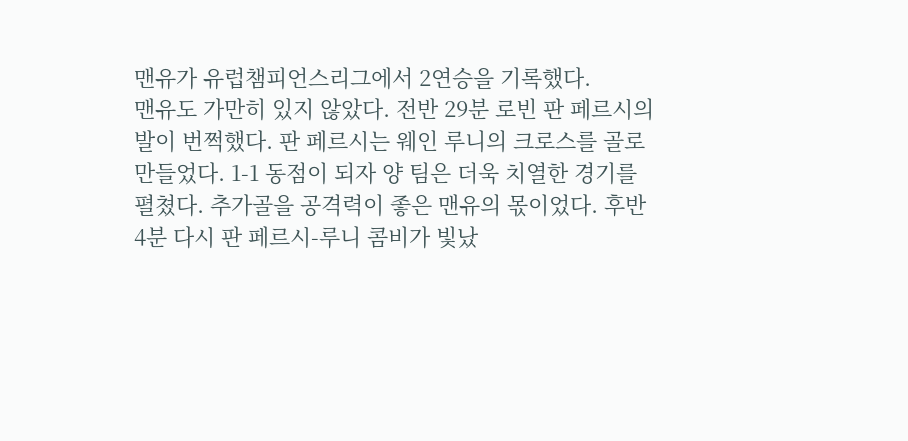맨유가 유럽챔피언스리그에서 2연승을 기록했다.
맨유도 가만히 있지 않았다. 전반 29분 로빈 판 페르시의 발이 번쩍했다. 판 페르시는 웨인 루니의 크로스를 골로 만들었다. 1-1 동점이 되자 양 팀은 더욱 치열한 경기를 펼쳤다. 추가골을 공격력이 좋은 맨유의 몫이었다. 후반 4분 다시 판 페르시-루니 콤비가 빛났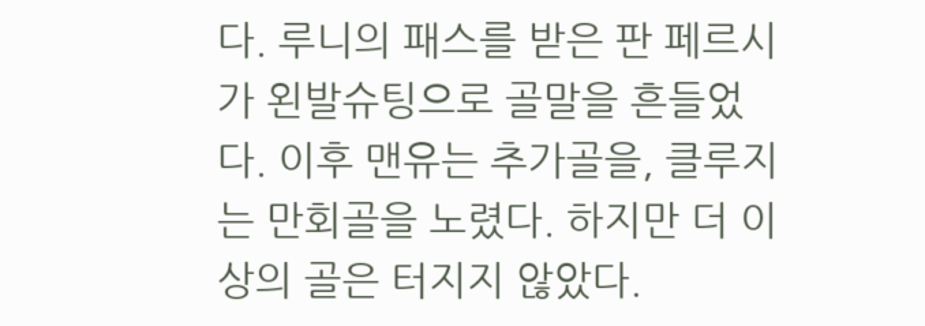다. 루니의 패스를 받은 판 페르시가 왼발슈팅으로 골말을 흔들었다. 이후 맨유는 추가골을, 클루지는 만회골을 노렸다. 하지만 더 이상의 골은 터지지 않았다.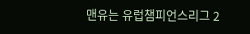맨유는 유럽챔피언스리그 2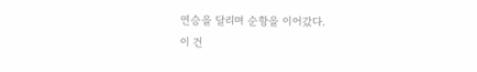연승을 달리며 순항을 이어갔다.
이 건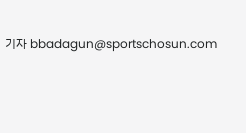기자 bbadagun@sportschosun.com